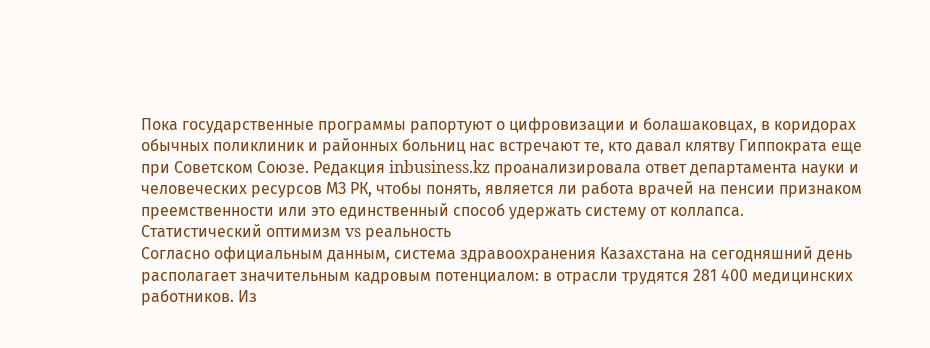Пока государственные программы рапортуют о цифровизации и болашаковцах, в коридорах обычных поликлиник и районных больниц нас встречают те, кто давал клятву Гиппократа еще при Советском Союзе. Редакция inbusiness.kz проанализировала ответ департамента науки и человеческих ресурсов МЗ РК, чтобы понять, является ли работа врачей на пенсии признаком преемственности или это единственный способ удержать систему от коллапса.
Статистический оптимизм vs реальность
Согласно официальным данным, система здравоохранения Казахстана на сегодняшний день располагает значительным кадровым потенциалом: в отрасли трудятся 281 400 медицинских работников. Из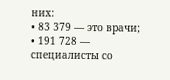них:
• 83 379 — это врачи;
• 191 728 — специалисты со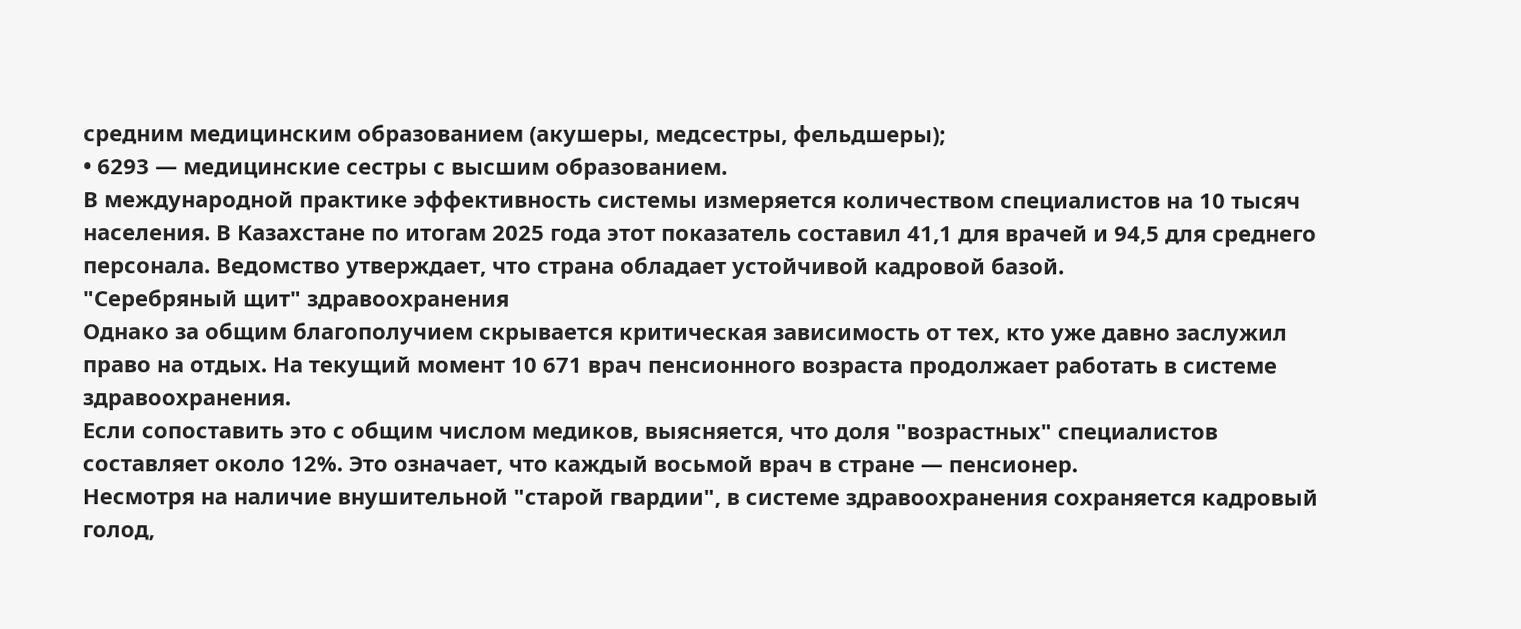средним медицинским образованием (акушеры, медсестры, фельдшеры);
• 6293 — медицинские сестры с высшим образованием.
В международной практике эффективность системы измеряется количеством специалистов на 10 тысяч населения. В Казахстане по итогам 2025 года этот показатель составил 41,1 для врачей и 94,5 для среднего персонала. Ведомство утверждает, что страна обладает устойчивой кадровой базой.
"Серебряный щит" здравоохранения
Однако за общим благополучием скрывается критическая зависимость от тех, кто уже давно заслужил право на отдых. На текущий момент 10 671 врач пенсионного возраста продолжает работать в системе здравоохранения.
Если сопоставить это с общим числом медиков, выясняется, что доля "возрастных" специалистов составляет около 12%. Это означает, что каждый восьмой врач в стране — пенсионер.
Несмотря на наличие внушительной "старой гвардии", в системе здравоохранения сохраняется кадровый голод,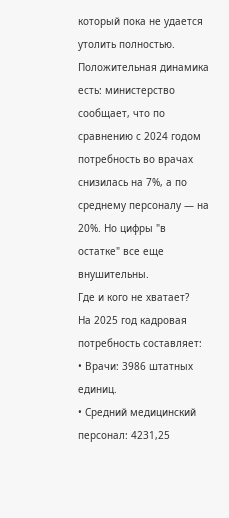который пока не удается утолить полностью. Положительная динамика есть: министерство сообщает, что по сравнению с 2024 годом потребность во врачах снизилась на 7%, а по среднему персоналу — на 20%. Но цифры "в остатке" все еще внушительны.
Где и кого не хватает?
На 2025 год кадровая потребность составляет:
• Врачи: 3986 штатных единиц.
• Средний медицинский персонал: 4231,25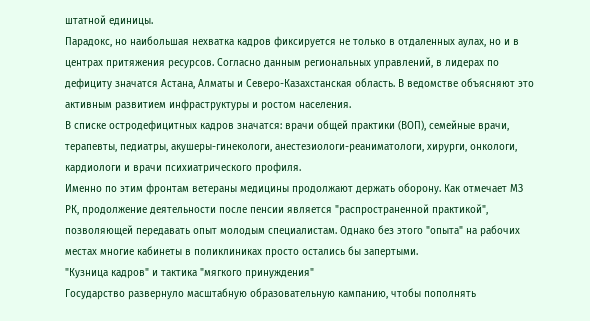штатной единицы.
Парадокс, но наибольшая нехватка кадров фиксируется не только в отдаленных аулах, но и в центрах притяжения ресурсов. Согласно данным региональных управлений, в лидерах по дефициту значатся Астана, Алматы и Северо-Казахстанская область. В ведомстве объясняют это активным развитием инфраструктуры и ростом населения.
В списке остродефицитных кадров значатся: врачи общей практики (ВОП), семейные врачи, терапевты, педиатры, акушеры-гинекологи, анестезиологи-реаниматологи, хирурги, онкологи, кардиологи и врачи психиатрического профиля.
Именно по этим фронтам ветераны медицины продолжают держать оборону. Как отмечает МЗ РК, продолжение деятельности после пенсии является "распространенной практикой", позволяющей передавать опыт молодым специалистам. Однако без этого "опыта" на рабочих местах многие кабинеты в поликлиниках просто остались бы запертыми.
"Кузница кадров" и тактика "мягкого принуждения"
Государство развернуло масштабную образовательную кампанию, чтобы пополнять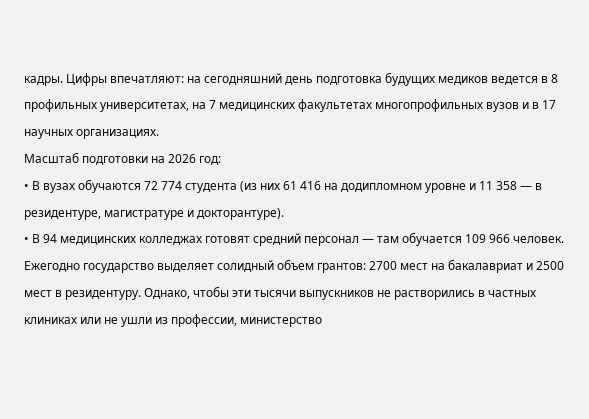кадры. Цифры впечатляют: на сегодняшний день подготовка будущих медиков ведется в 8 профильных университетах, на 7 медицинских факультетах многопрофильных вузов и в 17 научных организациях.
Масштаб подготовки на 2026 год:
• В вузах обучаются 72 774 студента (из них 61 416 на додипломном уровне и 11 358 — в резидентуре, магистратуре и докторантуре).
• В 94 медицинских колледжах готовят средний персонал — там обучается 109 966 человек.
Ежегодно государство выделяет солидный объем грантов: 2700 мест на бакалавриат и 2500 мест в резидентуру. Однако, чтобы эти тысячи выпускников не растворились в частных клиниках или не ушли из профессии, министерство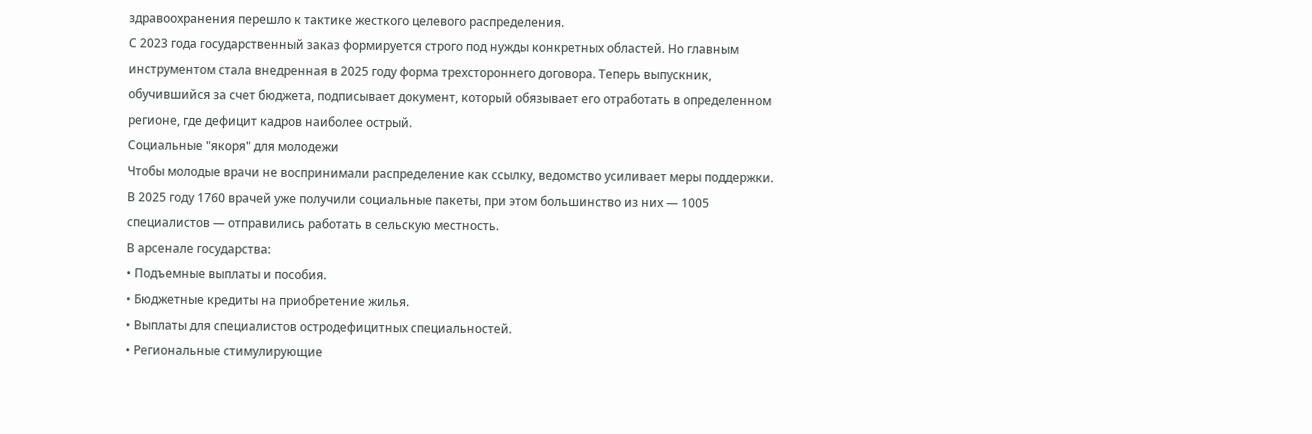здравоохранения перешло к тактике жесткого целевого распределения.
С 2023 года государственный заказ формируется строго под нужды конкретных областей. Но главным инструментом стала внедренная в 2025 году форма трехстороннего договора. Теперь выпускник, обучившийся за счет бюджета, подписывает документ, который обязывает его отработать в определенном регионе, где дефицит кадров наиболее острый.
Социальные "якоря" для молодежи
Чтобы молодые врачи не воспринимали распределение как ссылку, ведомство усиливает меры поддержки. В 2025 году 1760 врачей уже получили социальные пакеты, при этом большинство из них — 1005 специалистов — отправились работать в сельскую местность.
В арсенале государства:
• Подъемные выплаты и пособия.
• Бюджетные кредиты на приобретение жилья.
• Выплаты для специалистов остродефицитных специальностей.
• Региональные стимулирующие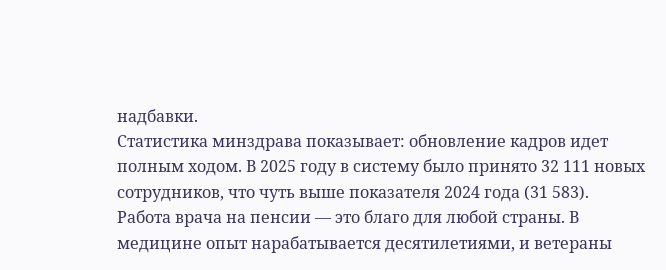надбавки.
Статистика минздрава показывает: обновление кадров идет полным ходом. В 2025 году в систему было принято 32 111 новых сотрудников, что чуть выше показателя 2024 года (31 583).
Работа врача на пенсии — это благо для любой страны. В медицине опыт нарабатывается десятилетиями, и ветераны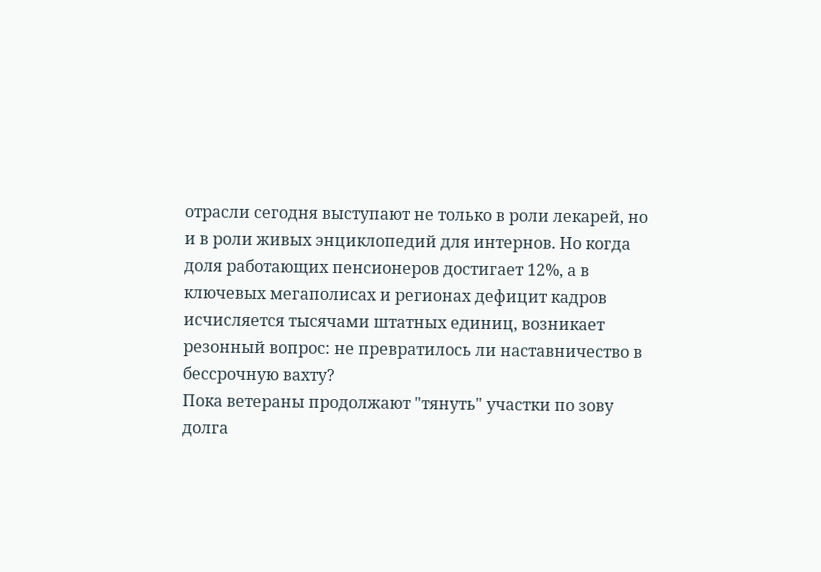отрасли сегодня выступают не только в роли лекарей, но и в роли живых энциклопедий для интернов. Но когда доля работающих пенсионеров достигает 12%, а в ключевых мегаполисах и регионах дефицит кадров исчисляется тысячами штатных единиц, возникает резонный вопрос: не превратилось ли наставничество в бессрочную вахту?
Пока ветераны продолжают "тянуть" участки по зову долга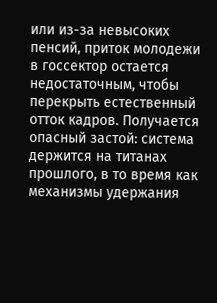или из-за невысоких пенсий, приток молодежи в госсектор остается недостаточным, чтобы перекрыть естественный отток кадров. Получается опасный застой: система держится на титанах прошлого, в то время как механизмы удержания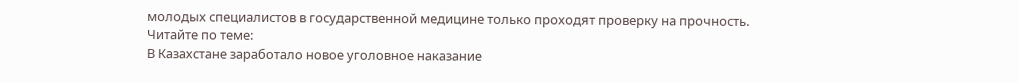молодых специалистов в государственной медицине только проходят проверку на прочность.
Читайте по теме:
В Казахстане заработало новое уголовное наказание